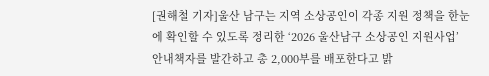[권해철 기자]울산 남구는 지역 소상공인이 각종 지원 정책을 한눈에 확인할 수 있도록 정리한 ‘2026 울산남구 소상공인 지원사업’ 안내책자를 발간하고 총 2,000부를 배포한다고 밝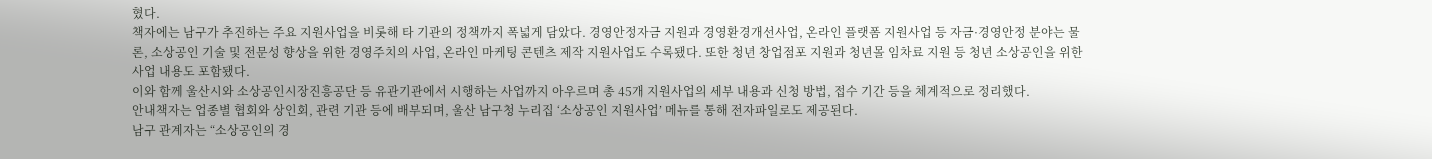혔다.
책자에는 남구가 추진하는 주요 지원사업을 비롯해 타 기관의 정책까지 폭넓게 담았다. 경영안정자금 지원과 경영환경개선사업, 온라인 플랫폼 지원사업 등 자금·경영안정 분야는 물론, 소상공인 기술 및 전문성 향상을 위한 경영주치의 사업, 온라인 마케팅 콘텐츠 제작 지원사업도 수록됐다. 또한 청년 창업점포 지원과 청년몰 임차료 지원 등 청년 소상공인을 위한 사업 내용도 포함됐다.
이와 함께 울산시와 소상공인시장진흥공단 등 유관기관에서 시행하는 사업까지 아우르며 총 45개 지원사업의 세부 내용과 신청 방법, 접수 기간 등을 체계적으로 정리했다.
안내책자는 업종별 협회와 상인회, 관련 기관 등에 배부되며, 울산 남구청 누리집 ‘소상공인 지원사업’ 메뉴를 통해 전자파일로도 제공된다.
남구 관계자는 “소상공인의 경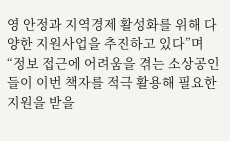영 안정과 지역경제 활성화를 위해 다양한 지원사업을 추진하고 있다”며 “정보 접근에 어려움을 겪는 소상공인들이 이번 책자를 적극 활용해 필요한 지원을 받을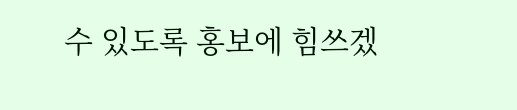수 있도록 홍보에 힘쓰겠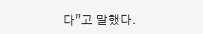다”고 말했다.